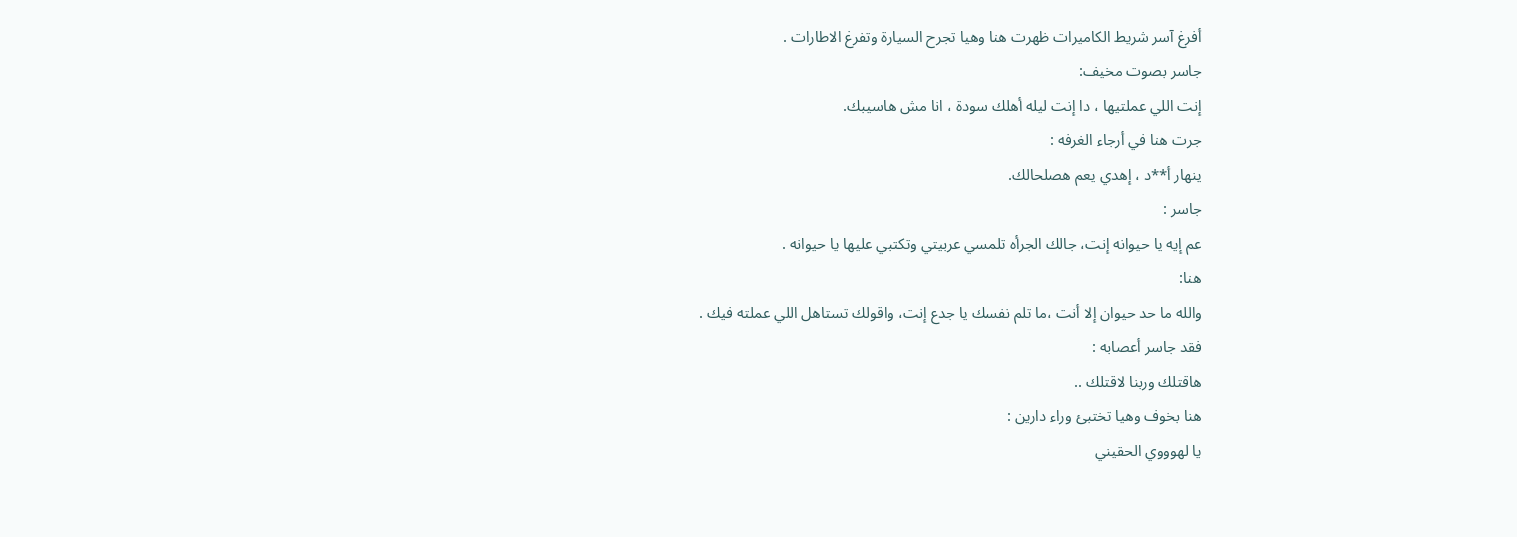أفرغ آسر شريط الكاميرات ظهرت هنا وهيا تجرح السيارة وتفرغ الاطارات .
جاسر بصوت مخيف:
إنت اللي عملتيها ، دا إنت ليله أهلك سودة ، انا مش هاسيبك.
جرت هنا في أرجاء الغرفه :
ينهار أ**د ، إهدي يعم هصلحالك.
جاسر :
عم إيه يا حيوانه إنت، جالك الجرأه تلمسي عربيتي وتكتبي عليها يا حيوانه .
هنا:
والله ما حد حيوان إلا أنت ،ما تلم نفسك يا جدع إنت، واقولك تستاهل اللي عملته فيك .
فقد جاسر أعصابه :
هاقتلك وربنا لاقتلك ..
هنا بخوف وهيا تختبئ وراء دارين :
يا لهوووي الحقيني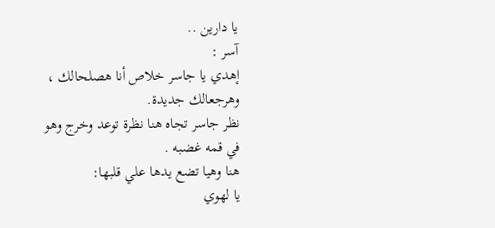يا دارين ..
آسر :
إهدي يا جاسر خلاص أنا هصلحالك ، وهرجعالك جديدة.
نظر جاسر تجاه هنا نظرة توعد وخرج وهو في قمه غضبه .
هنا وهيا تضع يدها علي قلبها:
يا لهوي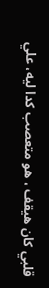قلبي كان هيقف ، هو متعصب كدا ليه، علي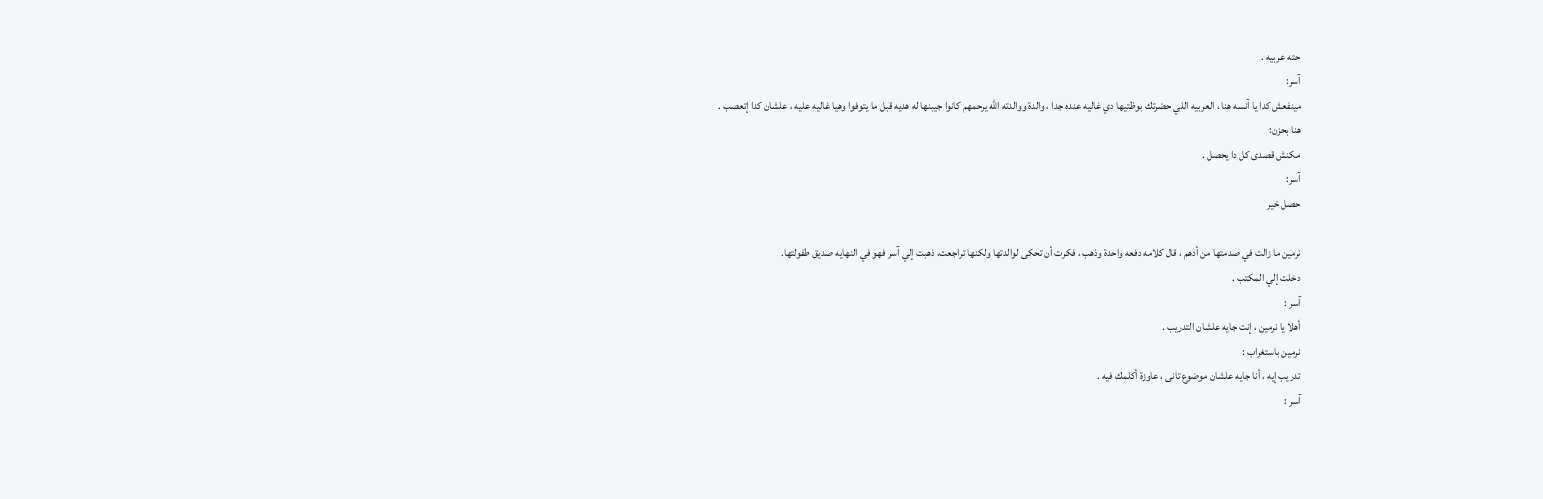حته عربيه .
آسر:
مينفعش كدا يا آنسه هنا ، العربيه اللي حضرتك بوظتيها دي غاليه عنده جدا ، والدة ووالدته الله يرحمهم كانوا جيبنها له هديه قبل ما يتوفوا وهيا غاليه عليه ، علشان كدا إتعصب .
هنا بحزن:
مكنش قصدى كل دا يحصل .
آسر:
حصل خير

نرمين ما زالت في صدمتها من أدهم ، قال كلامه دفعه واحدة وذهب ، فكرت أن تحكى لوالدتها ولكنها تراجعت، ذهبت إلي آسر فهو في النهايه صديق طفولتها.
دخلت إلي المكتب .
آسر :
أهلا يا نرمين ، إنت جايه علشان التدريب .
نرمين باستغراب :
تدريب إيه ، أنا جايه علشان موضوع تانى ، عاوزة أكلمك فيه .
آسر :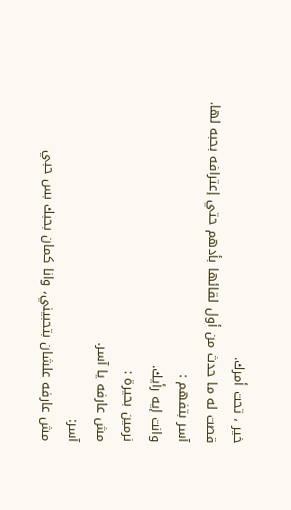خير ، تحت أمرك.
قصت له ما حدث من أول لقائها بأدهم حتي إعترافه بحبه لها.
آسر بتفهم :
وانت إيه رأيك.
نرمين بحيرة :
مش عارفه يا آسر.
آسر:
مش عارفه علشان بتحبيني، وانا كمان بحبك بس حبي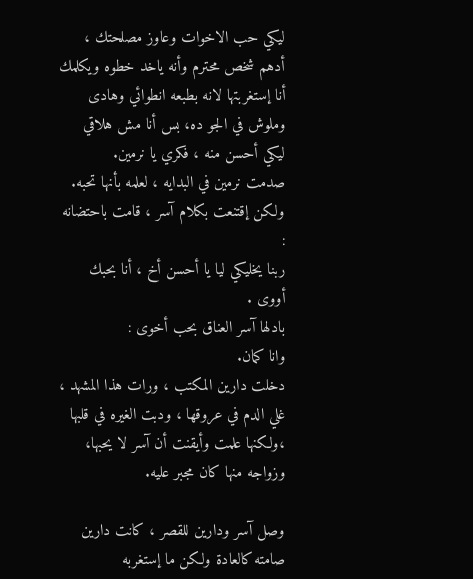ليكي حب الاخوات وعاوز مصلحتك ، أدهم شخص محترم وأنه ياخد خطوه ويكلمك أنا إستغربتها لانه بطبعه انطوائي وهادى وملوش في الجو ده، بس أنا مش هلاقي ليكي أحسن منه ، فكري يا نرمين.
صدمت نرمين في البدايه ، لعلمه بأنها تحبه.
ولكن إقتنعت بكلام آسر ، قامت باحتضانه :
ربنا يخليكي ليا يا أحسن أخ ، أنا بحبك أووى .
بادلها آسر العناق بحب أخوى :
وانا كمان.
دخلت دارين المكتب ، ورات هذا المشهد ، غلي الدم في عروقها ، ودبت الغيره في قلبها ،ولكنها علمت وأيقنت أن آسر لا يحبها، وزواجه منها كان مجبر عليه.

وصل آسر ودارين للقصر ، كانت دارين صامته كالعادة ولكن ما إستغربه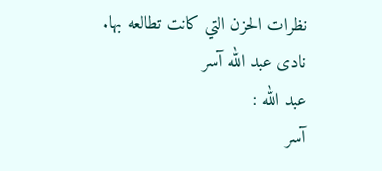نظرات الحزن التي كانت تطالعه بها.
نادى عبد الله آسر
عبد الله :
آسر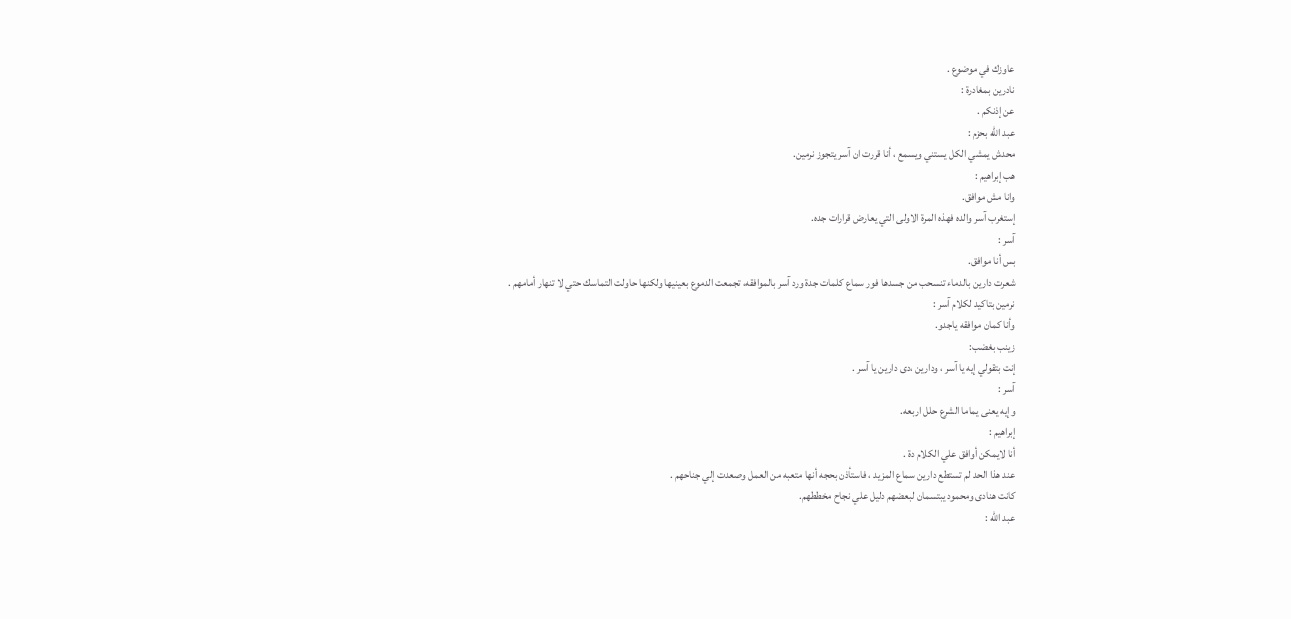عاوزك في موضوع .
نادرين بمغادرة :
عن إذنكم .
عبد الله بحزم :
محدش يمشي الكل يستني ويسمع ، أنا قررت ان آسر يتجوز نرمين.
هب إبراهيم :
وانا مش موافق.
إستغرب آسر والده فهذه المرة الاولى التي يعارض قرارات جده.
آسر :
بس أنا موافق.
شعرت دارين بالدماء تنسحب من جسدها فور سماع كلمات جدة ورد آسر بالموافقه، تجمعت الدموع بعينيها ولكنها حاولت التماسك حتي لا تنهار أمامهم .
نرمين بتاكيد لكلام آسر :
وأنا كمان موافقه ياجدو.
زينب بغضب:
إنت بتقولي إيه يا آسر ، ودارين ،دى دارين يا آسر .
آسر :
وإيه يعنى يماما الشرع حلل اربعه.
إبراهيم :
أنا لايمكن أوافق علي الكلام دة .
عند هذا الحد لم تستطع دارين سماع المزيد ، فاستأذن بحجه أنها متعبه من العمل وصعدت إلي جناحهم .
كانت هنادى ومحمود يبتسمان لبعضهم دليل علي نجاح مخططهم.
عبد الله :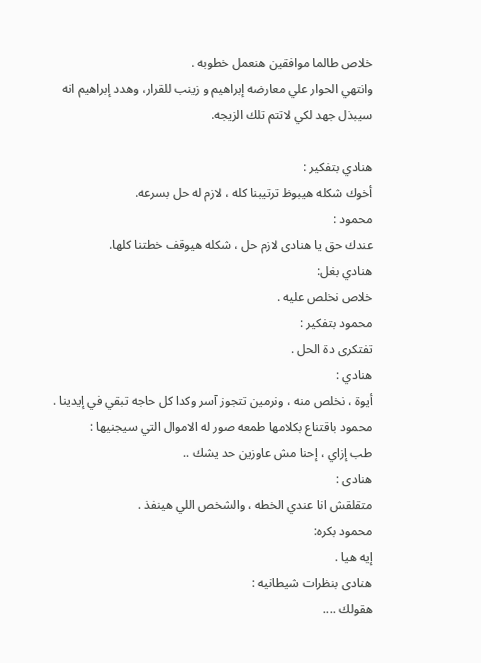خلاص طالما موافقين هنعمل خطوبه .
وانتهي الحوار علي معارضه إبراهيم و زينب للقرار، وهدد إبراهيم انه سيبذل جهد لكي لاتتم تلك الزيجه.

هنادي بتفكير :
أخوك شكله هيبوظ ترتيبنا كله ، لازم له حل بسرعه.
محمود :
عندك حق يا هنادى لازم حل ، شكله هيوقف خطتنا كلها.
هنادي بغل:
خلاص نخلص عليه .
محمود بتفكير :
تفتكرى دة الحل .
هنادي :
أيوة ، نخلص منه ، ونرمين تتجوز آسر وكدا كل حاجه تبقي في إيدينا .
محمود باقتناع بكلامها طمعه صور له الاموال التي سيجنيها :
طب إزاي ، إحنا مش عاوزين حد يشك ..
هنادى :
متقلقش انا عندي الخطه ، والشخص اللي هينفذ .
محمود بكره:
إيه هيا .
هنادى بنظرات شيطانيه :
هقولك ....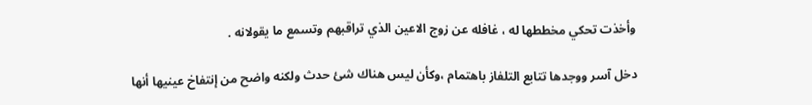وأخذت تحكي مخططها له ، غافله عن زوج الاعين الذي تراقبهم وتسمع ما يقولانه .

دخل آسر ووجدها تتابع التلفاز باهتمام ،وكأن ليس هناك شئ حدث ولكنه واضح من إنتفاخ عينيها أنها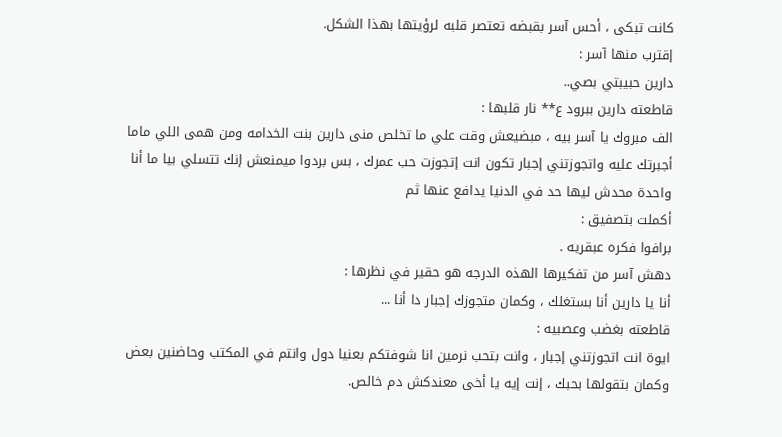كانت تبكى ، أحس آسر بقبضه تعتصر قلبه لرؤيتها بهذا الشكل.
إقترب منها آسر :
دارين حبيبتي بصي..
قاطعته دارين ببرود ع** نار قلبها :
الف مبروك يا آسر بيه ، مبضيعش وقت علي ما تخلص منى دارين بنت الخدامه ومن همى اللي ماما أجبرتك عليه واتجوزتني إجبار تكون انت إتجوزت حب عمرك ، بس بردوا ميمنعش إنك تتسلي بيا ما أنا واحدة محدش ليها حد في الدنيا يدافع عنها ثم
أكملت بتصفيق :
برافوا فكره عبقريه .
دهش آسر من تفكيرها الهذه الدرجه هو حقير في نظرها :
أنا يا دارين أنا بستغلك ، وكمان متجوزك إجبار دا أنا ...
قاطعته بغضب وعصبيه :
ايوة انت اتجوزتني إجبار ، وانت بتحب نرمين انا شوفتكم بعنيا دول وانتم في المكتب وحاضنين بعض وكمان بتقولها بحبك ، إنت إيه يا أخى معندكش دم خالص.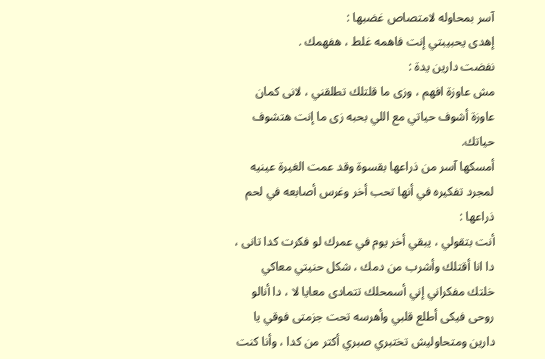آسر بمحاوله لامتصاص غضبها :
إهدى يحبيبتي إنت فاهمه غلط ، هفهمك .
نفضت دارين يدة :
مش عاوزة افهم ، وزى ما قلتلك تطلقني ، لانى كمان عاوزة أشوف حياتي مع اللي بحبه زى ما إنت هتشوف حياتك.
أمسكها آسر من ذراعها بقسوة وقد عمت الغيرة عينيه لمجرد تفكيره في أنها تحب أخر وغرس أصابعه في لحم ذراعها :
أنت بتقولي ، يبقي أخر يوم في عمرك لو فكرت كدا تانى ، دا انا أقتلك وأشرب من دمك ، شكل حنيتي معاكي خلتك مفكراني إني أسمحلك تتمادى معايا لا ، دا أنالو روحى فيكى أطلع قلبي وأهرسه تحت جزمتى فوقي يا دارين ومتحاوليش تختبري صبري أكتر من كدا ، وأنا كنت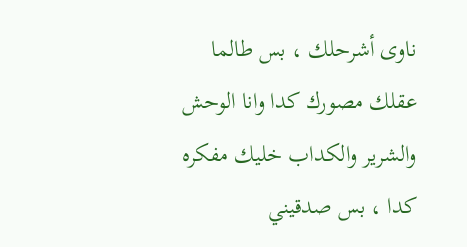ناوى أشرحلك ، بس طالما عقلك مصورك كدا وانا الوحش والشرير والكداب خليك مفكره كدا ، بس صدقيني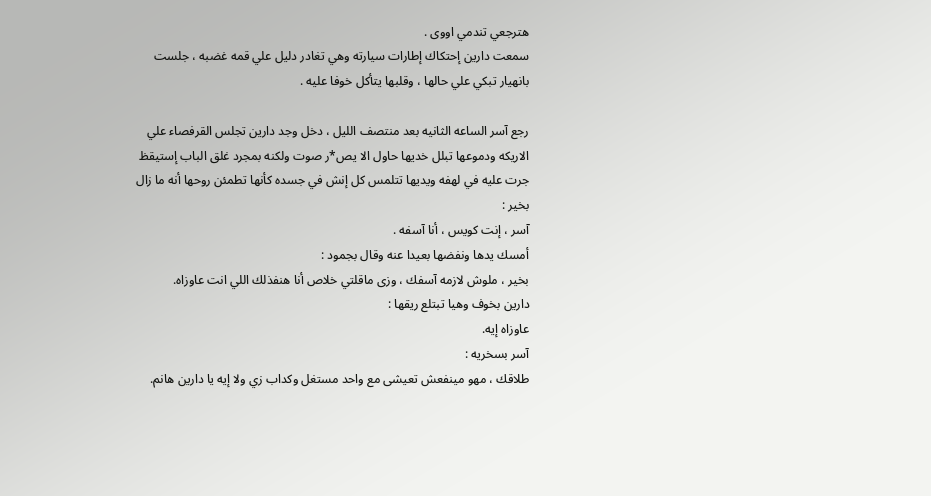هترجعي تندمي اووى .
سمعت دارين إحتكاك إطارات سيارته وهي تغادر دليل علي قمه غضبه ، جلست بانهيار تبكي علي حالها ، وقلبها يتأكل خوفا عليه .

رجع آسر الساعه الثانيه بعد منتصف الليل ، دخل وجد دارين تجلس القرفصاء علي الاريكه ودموعها تبلل خديها حاول الا يص*ر صوت ولكنه بمجرد غلق الباب إستيقظ جرت عليه في لهفه ويديها تتلمس كل إنش في جسده كأنها تطمئن روحها أنه ما زال بخير :
آسر ، إنت كويس ، أنا آسفه .
أمسك يدها ونفضها بعيدا عنه وقال بجمود :
بخير ، ملوش لازمه آسفك ، وزى ماقلتي خلاص أنا هنفذلك اللي انت عاوزاه.
دارين بخوف وهيا تبتلع ريقها :
عاوزاه إيه.
آسر بسخريه :
طلاقك ، مهو مينفعش تعيشى مع واحد مستغل وكداب زي ولا إيه يا دارين هانم.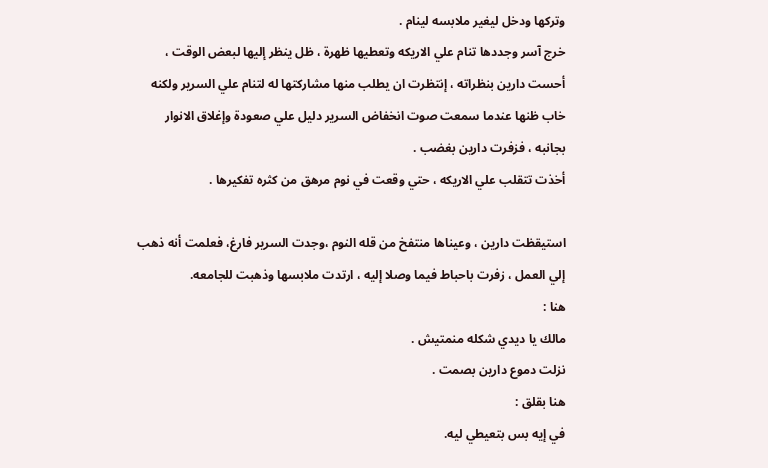وتركها ودخل ليغير ملابسه لينام .
خرج آسر وجددها تنام علي الاريكه وتعطيها ظهرة ، ظل ينظر إليها لبعض الوقت ، أحست دارين بنظراته ، إنتظرت ان يطلب منها مشاركتها له لتنام علي السرير ولكنه خاب ظنها عندما سمعت صوت انخفاض السرير دليل علي صعودة وإغلاق الانوار بجانبه ، فزفرت دارين بغضب .
أخذت تتقلب علي الاريكه ، حتي وقعت في نوم مرهق من كثره تفكيرها .

استيقظت دارين ، وعيناها منتفخ من قله النوم ،وجدت السرير فارغ، فعلمت أنه ذهب إلي العمل ، زفرت باحباط فيما وصلا إليه ، ارتدت ملابسها وذهبت للجامعه.
هنا :
مالك يا ديدي شكله منمتيش .
نزلت دموع دارين بصمت .
هنا بقلق :
في إيه بس بتعيطي ليه.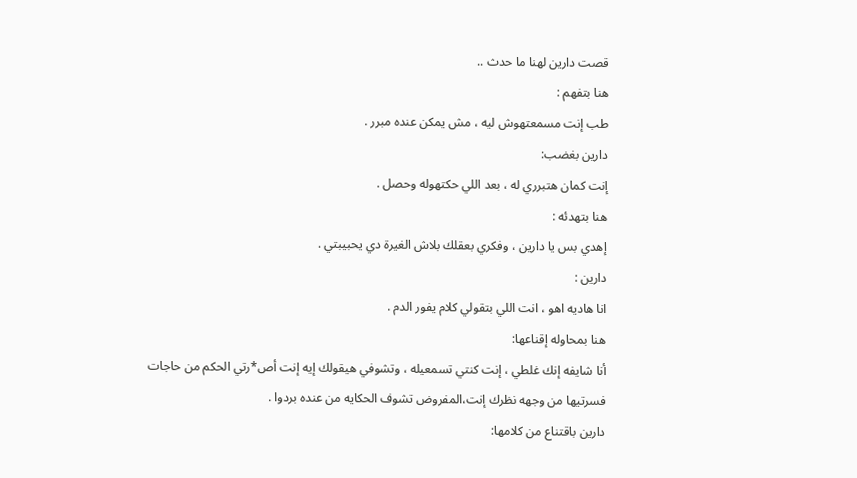قصت دارين لهنا ما حدث ..
هنا بتفهم :
طب إنت مسمعتهوش ليه ، مش يمكن عنده مبرر .
دارين بغضب:
إنت كمان هتبرري له ، بعد اللي حكتهوله وحصل .
هنا بتهدئه :
إهدي بس يا دارين ، وفكري بعقلك بلاش الغيرة دي يحبيبتي .
دارين :
انا هاديه اهو ، انت اللي بتقولي كلام يفور الدم .
هنا بمحاوله إقناعها:
أنا شايفه إنك غلطي ، إنت كنتي تسمعيله ، وتشوفي هيقولك إيه إنت أص*رتي الحكم من حاجات فسرتيها من وجهه نظرك إنت،المفروض تشوف الحكايه من عنده بردوا .
دارين باقتناع من كلامها: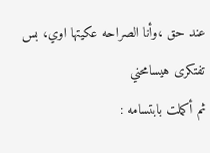عند حق ،وأنا الصراحه عكيتها اوي، بس تفتكرى هيسامحني
ثم أكملت بابتسامه :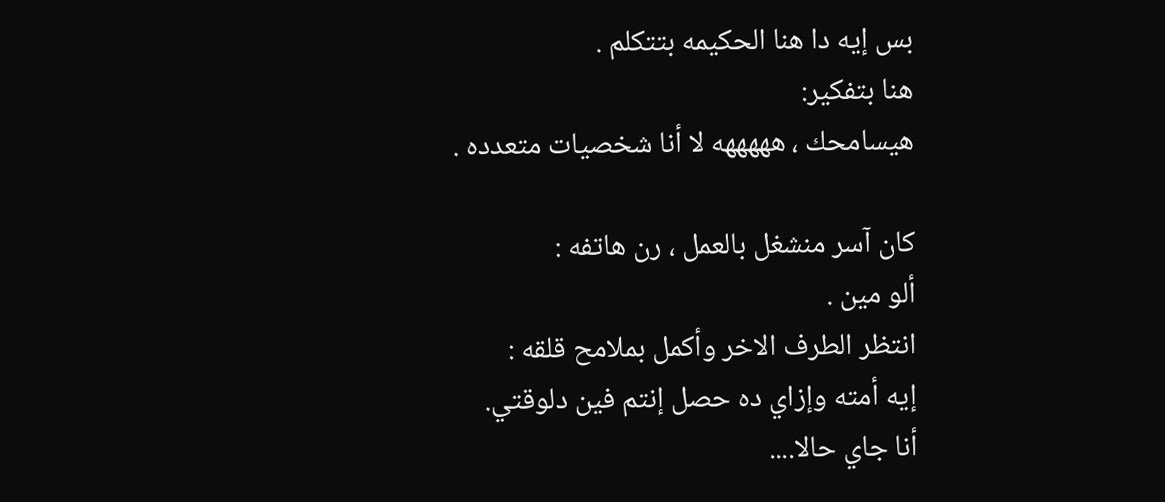بس إيه دا هنا الحكيمه بتتكلم .
هنا بتفكير:
هيسامحك ، هههههه لا أنا شخصيات متعدده .

كان آسر منشغل بالعمل ، رن هاتفه :
ألو مين .
انتظر الطرف الاخر وأكمل بملامح قلقه :
إيه أمته وإزاي ده حصل إنتم فين دلوقتي.
أنا جاي حالا....